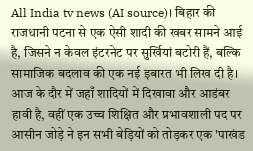All India tv news (AI source)। बिहार की राजधानी पटना से एक ऐसी शादी की खबर सामने आई है, जिसने न केवल इंटरनेट पर सुर्खियां बटोरी हैं, बल्कि सामाजिक बदलाव की एक नई इबारत भी लिख दी है। आज के दौर में जहाँ शादियों में दिखावा और आडंबर हावी है, वहीं एक उच्च शिक्षित और प्रभावशाली पद पर आसीन जोड़े ने इन सभी बेड़ियों को तोड़कर एक 'पाखंड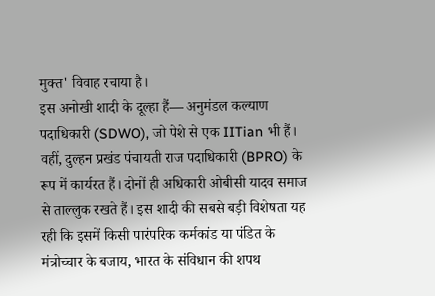मुक्त' विवाह रचाया है।
इस अनोखी शादी के दूल्हा हैं— अनुमंडल कल्याण पदाधिकारी (SDWO), जो पेशे से एक IITian भी हैं। वहीं, दुल्हन प्रखंड पंचायती राज पदाधिकारी (BPRO) के रूप में कार्यरत हैं। दोनों ही अधिकारी ओबीसी यादव समाज से ताल्लुक रखते हैं। इस शादी की सबसे बड़ी विशेषता यह रही कि इसमें किसी पारंपरिक कर्मकांड या पंडित के मंत्रोच्चार के बजाय, भारत के संविधान की शपथ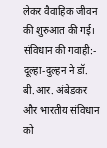लेकर वैवाहिक जीवन की शुरुआत की गई।
संविधान की गवाही:- दूल्हा-दुल्हन ने डॉ. बी.आर. अंबेडकर और भारतीय संविधान को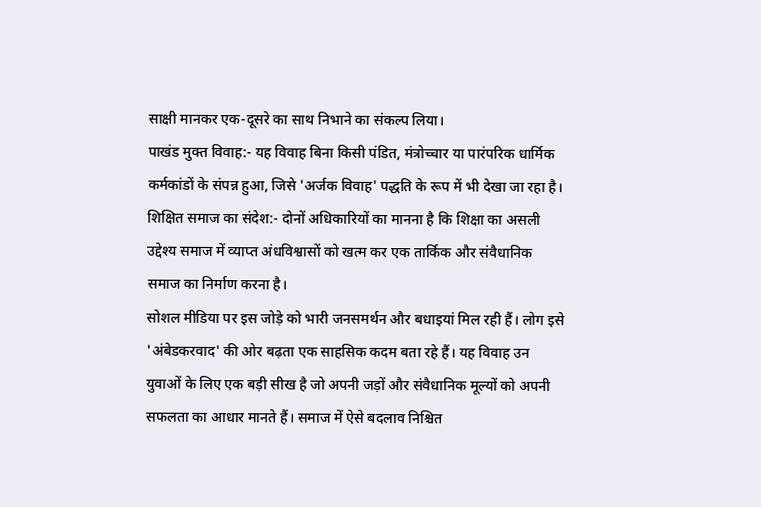साक्षी मानकर एक-दूसरे का साथ निभाने का संकल्प लिया।
पाखंड मुक्त विवाह:- यह विवाह बिना किसी पंडित, मंत्रोच्चार या पारंपरिक धार्मिक कर्मकांडों के संपन्न हुआ, जिसे 'अर्जक विवाह' पद्धति के रूप में भी देखा जा रहा है।
शिक्षित समाज का संदेश:- दोनों अधिकारियों का मानना है कि शिक्षा का असली उद्देश्य समाज में व्याप्त अंधविश्वासों को खत्म कर एक तार्किक और संवैधानिक समाज का निर्माण करना है।
सोशल मीडिया पर इस जोड़े को भारी जनसमर्थन और बधाइयां मिल रही हैं। लोग इसे 'अंबेडकरवाद' की ओर बढ़ता एक साहसिक कदम बता रहे हैं। यह विवाह उन युवाओं के लिए एक बड़ी सीख है जो अपनी जड़ों और संवैधानिक मूल्यों को अपनी सफलता का आधार मानते हैं। समाज में ऐसे बदलाव निश्चित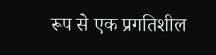रूप से एक प्रगतिशील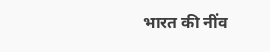भारत की नींव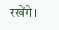रखेंगे।